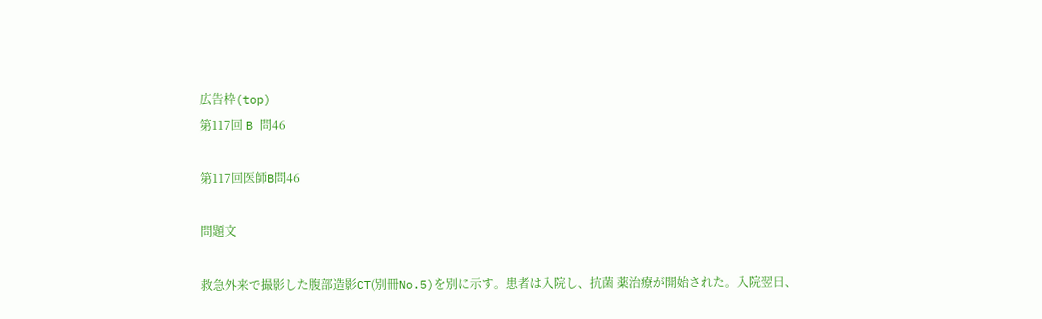広告枠(top)
第117回 B 問46

第117回医師B問46

問題文

救急外来で撮影した腹部造影CT(別冊No.5)を別に示す。患者は入院し、抗菌 薬治療が開始された。入院翌日、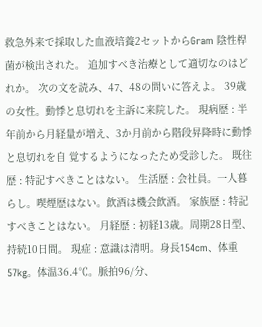救急外来で採取した血液培養2セットからGram 陰性桿菌が検出された。 追加すべき治療として適切なのはどれか。 次の文を読み、47、48の問いに答えよ。 39歳の女性。動悸と息切れを主訴に来院した。 現病歴 : 半年前から月経量が増え、3か月前から階段昇降時に動悸と息切れを自 覚するようになったため受診した。 既往歴 : 特記すべきことはない。 生活歴 : 会社員。一人暮らし。喫煙歴はない。飲酒は機会飲酒。 家族歴 : 特記すべきことはない。 月経歴 : 初経13歳。周期28日型、持続10日間。 現症 : 意識は清明。身長154cm、体重57kg。体温36.4℃。脈拍96/分、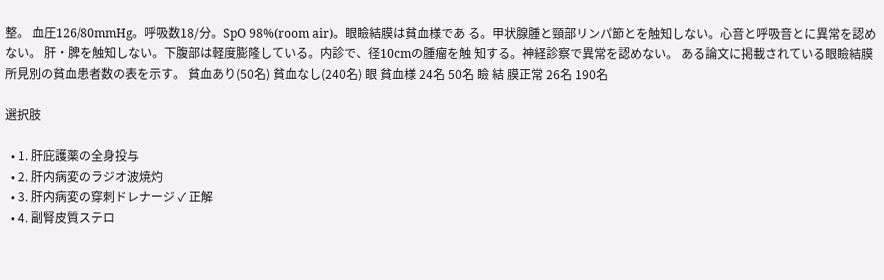整。 血圧126/80mmHg。呼吸数18/分。SpO 98%(room air)。眼瞼結膜は貧血様であ る。甲状腺腫と頸部リンパ節とを触知しない。心音と呼吸音とに異常を認めない。 肝・脾を触知しない。下腹部は軽度膨隆している。内診で、径10cmの腫瘤を触 知する。神経診察で異常を認めない。 ある論文に掲載されている眼瞼結膜所見別の貧血患者数の表を示す。 貧血あり(50名) 貧血なし(240名) 眼 貧血様 24名 50名 瞼 結 膜正常 26名 190名

選択肢

  • 1. 肝庇護薬の全身投与
  • 2. 肝内病変のラジオ波焼灼
  • 3. 肝内病変の穿刺ドレナージ ✓ 正解
  • 4. 副腎皮質ステロ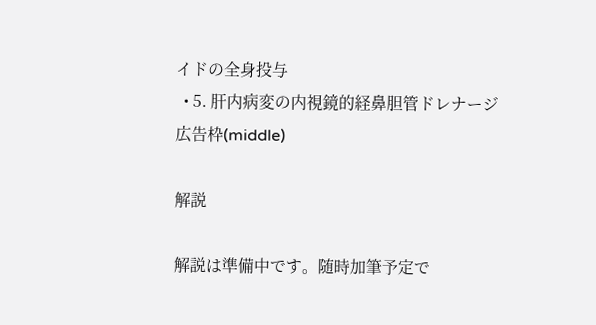イドの全身投与
  • 5. 肝内病変の内視鏡的経鼻胆管ドレナージ
広告枠(middle)

解説

解説は準備中です。随時加筆予定で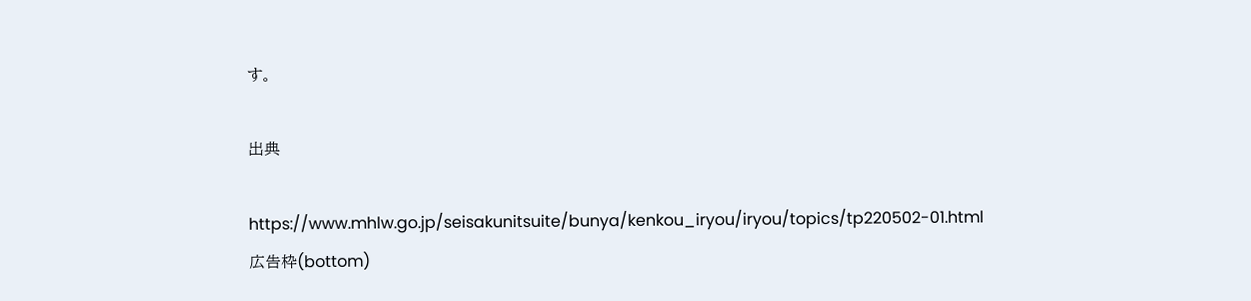す。

出典

https://www.mhlw.go.jp/seisakunitsuite/bunya/kenkou_iryou/iryou/topics/tp220502-01.html
広告枠(bottom)